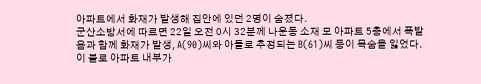아파트에서 화재가 발생해 집안에 있던 2명이 숨졌다.
군산소방서에 따르면 22일 오전 0시 32분께 나운동 소재 모 아파트 5층에서 폭발음과 함께 화재가 발생, A(90)씨와 아들로 추정되는 B(61)씨 등이 목숨을 잃었다.
이 불로 아파트 내부가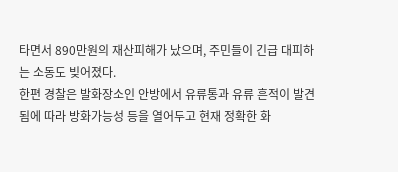타면서 890만원의 재산피해가 났으며, 주민들이 긴급 대피하는 소동도 빚어졌다.
한편 경찰은 발화장소인 안방에서 유류통과 유류 흔적이 발견됨에 따라 방화가능성 등을 열어두고 현재 정확한 화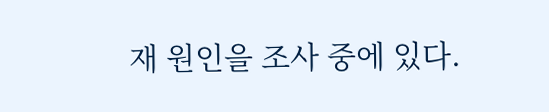재 원인을 조사 중에 있다.